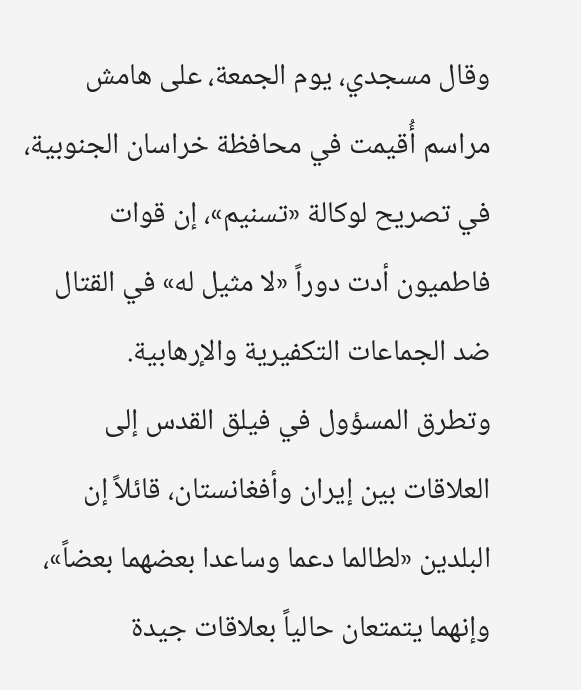وقال مسجدي، يوم الجمعة، على هامش مراسم أُقيمت في محافظة خراسان الجنوبية، في تصريح لوكالة «تسنيم»، إن قوات فاطميون أدت دوراً «لا مثيل له» في القتال ضد الجماعات التكفيرية والإرهابية.
وتطرق المسؤول في فيلق القدس إلى العلاقات بين إيران وأفغانستان، قائلاً إن البلدين «لطالما دعما وساعدا بعضهما بعضاً»، وإنهما يتمتعان حالياً بعلاقات جيدة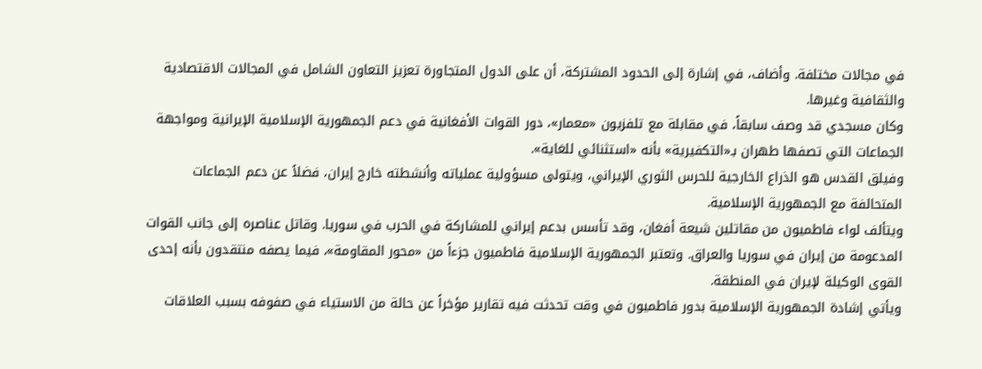في مجالات مختلفة. وأضاف، في إشارة إلى الحدود المشتركة، أن على الدول المتجاورة تعزيز التعاون الشامل في المجالات الاقتصادية والثقافية وغيرها.
وكان مسجدي قد وصف سابقاً، في مقابلة مع تلفزيون «معمار»، دور القوات الأفغانية في دعم الجمهورية الإسلامية الإيرانية ومواجهة الجماعات التي تصفها طهران بـ«التكفيرية» بأنه «استثنائي للغاية».
وفيلق القدس هو الذراع الخارجية للحرس الثوري الإيراني، ويتولى مسؤولية عملياته وأنشطته خارج إيران، فضلاً عن دعم الجماعات المتحالفة مع الجمهورية الإسلامية.
ويتألف لواء فاطميون من مقاتلين شيعة أفغان، وقد تأسس بدعم إيراني للمشاركة في الحرب في سوريا. وقاتل عناصره إلى جانب القوات المدعومة من إيران في سوريا والعراق. وتعتبر الجمهورية الإسلامية فاطميون جزءاً من «محور المقاومة»، فيما يصفه منتقدون بأنه إحدى القوى الوكيلة لإيران في المنطقة.
ويأتي إشادة الجمهورية الإسلامية بدور فاطميون في وقت تحدثت فيه تقارير مؤخراً عن حالة من الاستياء في صفوفه بسبب العلاقات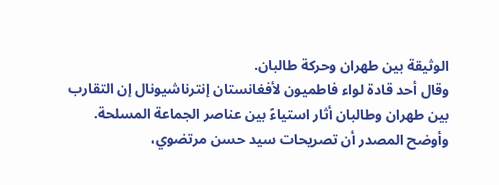الوثيقة بين طهران وحركة طالبان.
وقال أحد قادة لواء فاطميون لأفغانستان إنترناشيونال إن التقارب بين طهران وطالبان أثار استياءً بين عناصر الجماعة المسلحة.
وأوضح المصدر أن تصريحات سيد حسن مرتضوي،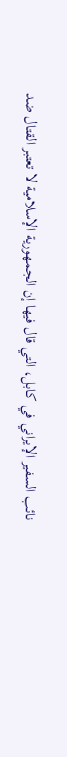نائب السفير الإيراني في كابل، التي قال فيها إن الجمهورية الإسلامية لا تعتبر القتال ضد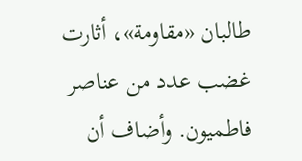طالبان «مقاومة»، أثارت غضب عدد من عناصر فاطميون. وأضاف أن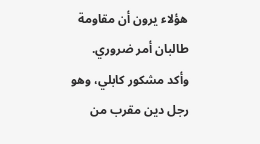هؤلاء يرون أن مقاومة طالبان أمر ضروري.
وأكد مشكور كابلي، وهو رجل دين مقرب من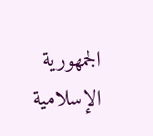الجمهورية الإسلامية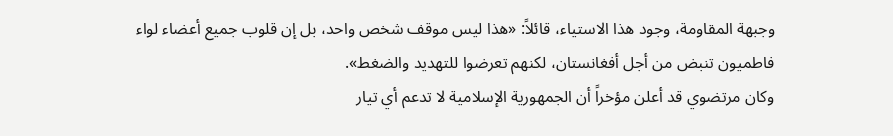وجبهة المقاومة، وجود هذا الاستياء، قائلاً: «هذا ليس موقف شخص واحد، بل إن قلوب جميع أعضاء لواء فاطميون تنبض من أجل أفغانستان، لكنهم تعرضوا للتهديد والضغط».
وكان مرتضوي قد أعلن مؤخراً أن الجمهورية الإسلامية لا تدعم أي تيار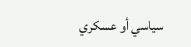سياسي أو عسكري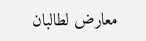معارض لطالبان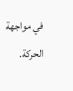في مواجهة الحركة.